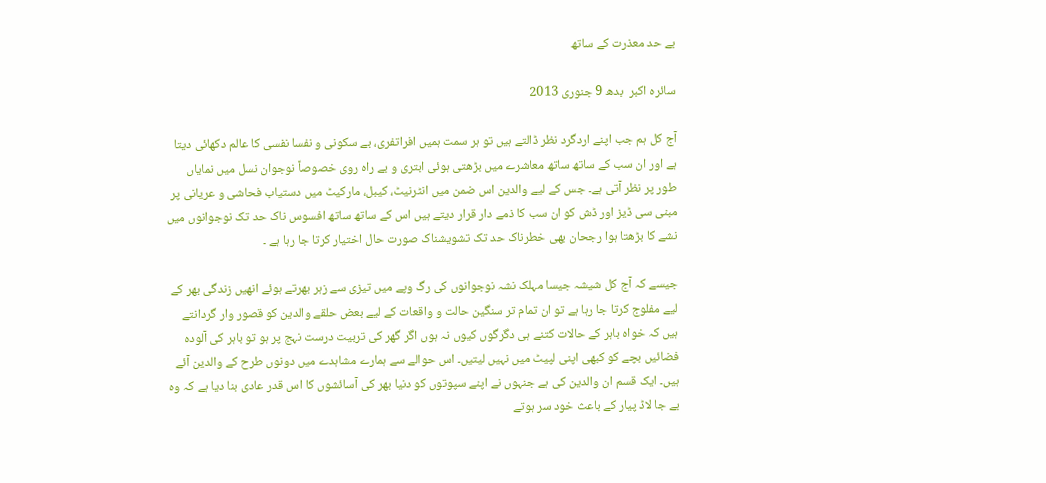بے حد معذرت کے ساتھ

سائرہ اکبر  بدھ 9 جنوری 2013

آج کل ہم جب اپنے اردگرد نظر ڈالتے ہیں تو ہر سمت ہمیں افراتفری، بے سکونی و نفسا نفسی کا عالم دکھائی دیتا ہے اور ان سب کے ساتھ ساتھ معاشرے میں بڑھتی ہوئی ابتری و بے راہ روی خصوصاً نوجوان نسل میں نمایاں طور پر نظر آتی ہے۔ جس کے لیے والدین اس ضمن میں انٹرنیٹ، کیبل، مارکیٹ میں دستیاب فحاشی و عریانی پر مبنی سی ڈیز اور ڈش کو ان سب کا ذمے دار قرار دیتے ہیں اس کے ساتھ ساتھ افسوس ناک حد تک نوجوانوں میں نشے کا بڑھتا ہوا رجحان بھی خطرناک حد تک تشویشناک صورت حال اختیار کرتا جا رہا ہے ۔

جیسے کہ آج کل شیشہ جیسا مہلک نشہ نوجوانوں کی رگ وپے میں تیزی سے زہر بھرتے ہوئے انھیں زندگی بھر کے لیے مفلوج کرتا جا رہا ہے تو ان تمام تر سنگین حالت و واقعات کے لیے بعض حلقے والدین کو قصور وار گردانتے ہیں کہ خواہ باہر کے حالات کتنے ہی دگرگوں کیوں نہ ہوں اگر گھر کی تربیت درست نہج پر ہو تو باہر کی آلودہ فضائیں بچے کو کبھی اپنی لپیٹ میں نہیں لیتیں۔ اس حوالے سے ہمارے مشاہدے میں دونوں طرح کے والدین آئے ہیں۔ ایک قسم ان والدین کی ہے جنہوں نے اپنے سپوتوں کو دنیا بھر کی آسائشوں کا اس قدر عادی بنا دیا ہے کہ وہ بے جا لاڈ پیار کے باعث خود سر ہوتے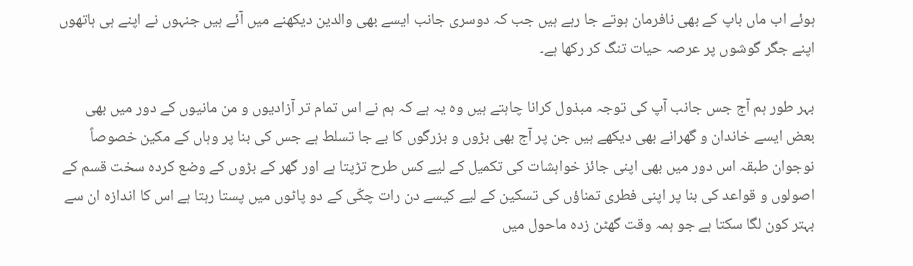ہوئے اب ماں باپ کے بھی نافرمان ہوتے جا رہے ہیں جب کہ دوسری جانب ایسے بھی والدین دیکھنے میں آئے ہیں جنہوں نے اپنے ہی ہاتھوں اپنے جگر گوشوں پر عرصہ حیات تنگ کر رکھا ہے۔

بہر طور ہم آج جس جانب آپ کی توجہ مبذول کرانا چاہتے ہیں وہ یہ ہے کہ ہم نے اس تمام تر آزادیوں و من مانیوں کے دور میں بھی بعض ایسے خاندان و گھرانے بھی دیکھے ہیں جن پر آج بھی بڑوں و بزرگوں کا بے جا تسلط ہے جس کی بنا پر وہاں کے مکین خصوصاً نوجوان طبقہ اس دور میں بھی اپنی جائز خواہشات کی تکمیل کے لیے کس طرح تڑپتا ہے اور گھر کے بڑوں کے وضع کردہ سخت قسم کے اصولوں و قواعد کی بنا پر اپنی فطری تمناؤں کی تسکین کے لیے کیسے دن رات چکّی کے دو پاٹوں میں پستا رہتا ہے اس کا اندازہ ان سے بہتر کون لگا سکتا ہے جو ہمہ وقت گھٹن زدہ ماحول میں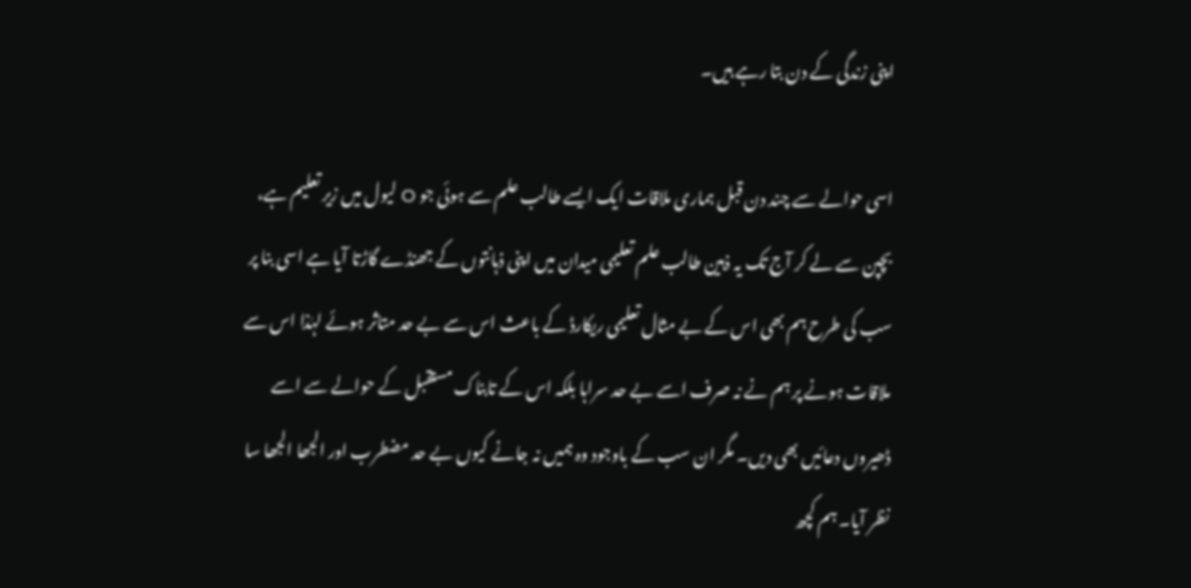اپنی زندگی کے دن بتا رہے ہیں۔

اسی حوالے سے چند دن قبل ہماری ملاقات ایک ایسے طالب علم سے ہوئی جو O لیول میں زیر تعلیم ہے، بچپن سے لے کر آج تک یہ ذہین طالب علم تعلیمی میدان میں اپنی ذہانتوں کے جھنڈے گاڑتا آیا ہے اسی بنا پر سب کی طرح ہم بھی اس کے بے مثال تعلیمی ریکارڈ کے باعث اس سے بے حد متاثر ہوئے لہٰذا اس سے ملاقات ہونے پر ہم نے نہ صرف اسے بے حد سراہا بلکہ اس کے تابناک مستقبل کے حوالے سے اسے ڈھیروں دعائیں بھی دیں۔ مگر ان سب کے باوجود وہ ہمیں نہ جانے کیوں بے حد مضطرب اور الجھا الجھا سا نظر آیا۔ ہم کچھ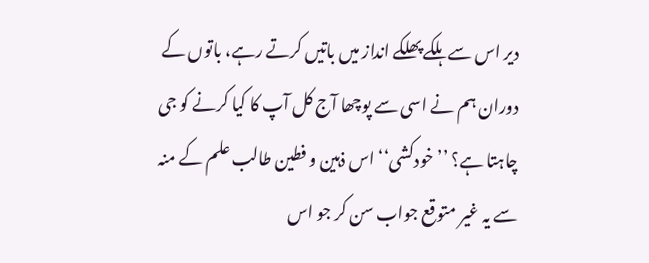دیر اس سے ہلکے پھلکے انداز میں باتیں کرتے رہے، باتوں کے دوران ہم نے اسی سے پوچھا آج کل آپ کا کیا کرنے کو جی چاہتا ہے؟ ’’خودکشی‘‘ اس ذہین و فطین طالب علم کے منہ سے یہ غیر متوقع جواب سن کر جو اس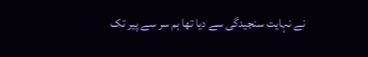نے نہایت سنجیدگی سے دیا تھا ہم سر سے پیر تک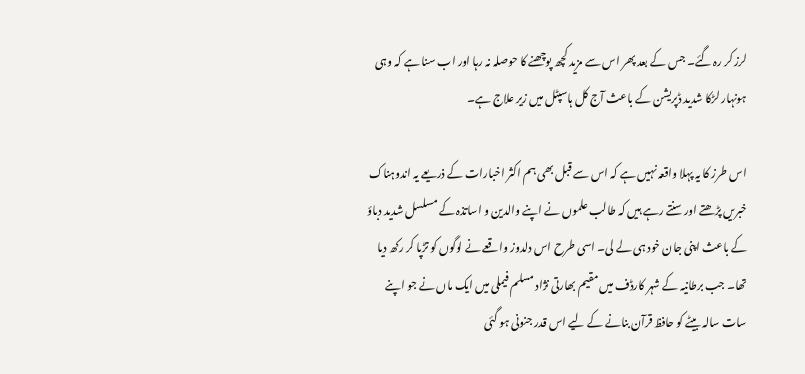لرز کر رہ گئے۔ جس کے بعد پھر اس سے مزید کچھ پوچھنے کا حوصلہ نہ رہا اور اب سنا ہے کہ وہی ہونہار لڑکا شدید ڈپریشن کے باعث آج کل ہاسپٹل میں زیر علاج ہے۔

اس طرز کا یہ پہلا واقعہ نہیں ہے کہ اس سے قبل بھی ہم اکثر اخبارات کے ذریعے یہ اندوہناک خبریں پڑھتے اور سنتے رہے ہیں کہ طالب علموں نے اپنے والدین و اساتذہ کے مسلسل شدید دباؤ کے باعث اپنی جان خود ہی لے لی۔ اسی طرح اس دلدوز واقعے نے لوگوں کو تڑپا کر رکھ دیا تھا۔ جب برطانیہ کے شہر کارڈف میں مقیم بھارتی نژاد مسلم فیملی میں ایک ماں نے جو اپنے سات سالہ بیٹے کو حافظ قرآن بنانے کے لیے اس قدر جنونی ہو گئی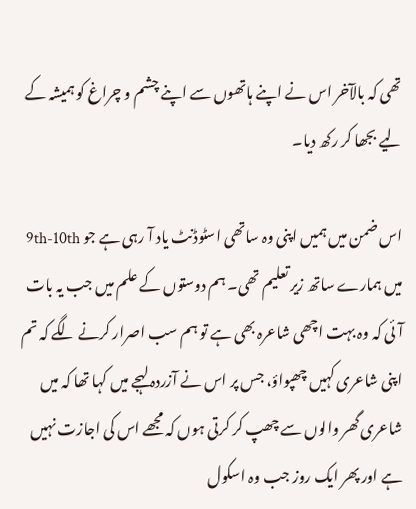تھی کہ بالآخر اس نے اپنے ہاتھوں سے اپنے چشم و چراغ کو ہمیشہ کے لیے بجھا کر رکھ دیا۔

اس ضمن میں ہمیں اپنی وہ ساتھی اسٹوڈنٹ یاد آ رہی ہے جو 9th-10th میں ہمارے ساتھ زیر تعلیم تھی۔ ہم دوستوں کے علم میں جب یہ بات آئی کہ وہ بہت اچھی شاعرہ بھی ہے تو ہم سب اصرار کرنے لگے کہ تم اپنی شاعری کہیں چھپواؤ، جس پر اس نے آزردہ لہجے میں کہا تھا کہ میں شاعری گھر والوں سے چھپ کر کرتی ہوں کہ مجھے اس کی اجازت نہیں ہے اور پھر ایک روز جب وہ اسکول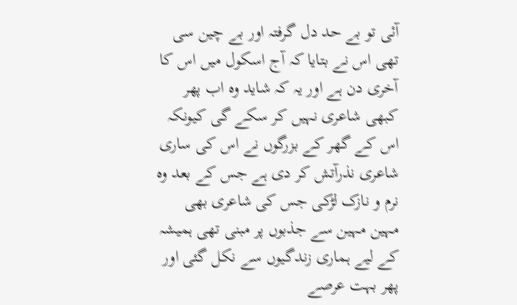آئی تو بے حد دل گرفتہ اور بے چین سی تھی اس نے بتایا کہ آج اسکول میں اس کا آخری دن ہے اور یہ کہ شاید وہ اب پھر کبھی شاعری نہیں کر سکے گی کیونکہ اس کے گھر کے بزرگوں نے اس کی ساری شاعری نذرآتش کر دی ہے جس کے بعد وہ نرم و نازک لڑکی جس کی شاعری بھی مہین مہین سے جذبوں پر مبنی تھی ہمیشہ کے لیے ہماری زندگیوں سے نکل گئی اور پھر بہت عرصے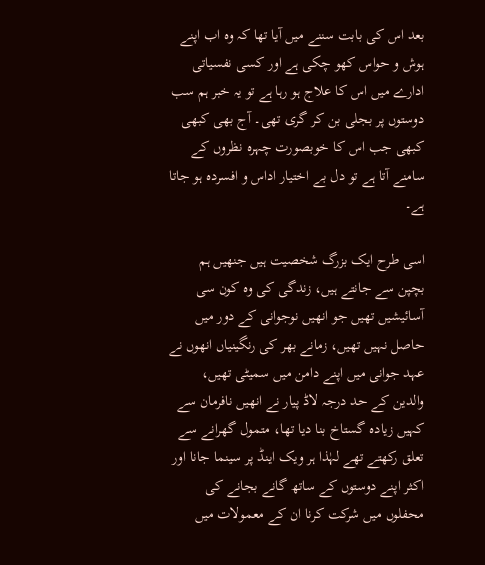بعد اس کی بابت سننے میں آیا تھا کہ وہ اب اپنے ہوش و حواس کھو چکی ہے اور کسی نفسیاتی ادارے میں اس کا علاج ہو رہا ہے تو یہ خبر ہم سب دوستوں پر بجلی بن کر گری تھی۔ آج بھی کبھی کبھی جب اس کا خوبصورت چہرہ نظروں کے سامنے آتا ہے تو دل بے اختیار اداس و افسردہ ہو جاتا ہے۔

اسی طرح ایک بزرگ شخصیت ہیں جنھیں ہم بچپن سے جانتے ہیں، زندگی کی وہ کون سی آسائیشیں تھیں جو انھیں نوجوانی کے دور میں حاصل نہیں تھیں، زمانے بھر کی رنگینیاں انھوں نے عہد جوانی میں اپنے دامن میں سمیٹی تھیں، والدین کے حد درجہ لاڈ پیار نے انھیں نافرمان سے کہیں زیادہ گستاخ بنا دیا تھا، متمول گھرانے سے تعلق رکھتے تھے لہٰذا ہر ویک اینڈ پر سینما جانا اور اکثر اپنے دوستوں کے ساتھ گانے بجانے کی محفلوں میں شرکت کرنا ان کے معمولات میں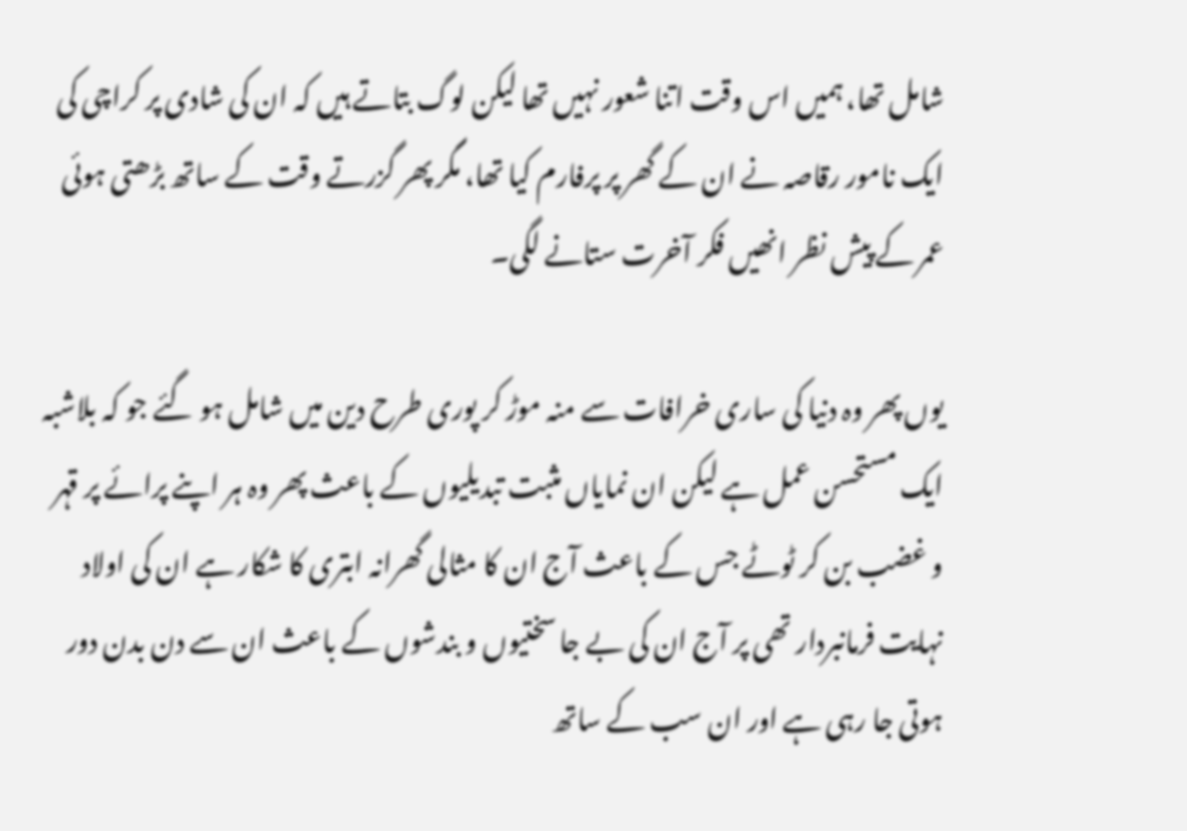شامل تھا، ہمیں اس وقت اتنا شعور نہیں تھا لیکن لوگ بتاتے ہیں کہ ان کی شادی پر کراچی کی ایک نامور رقاصہ نے ان کے گھر پر پرفارم کیا تھا، مگر پھر گزرتے وقت کے ساتھ بڑھتی ہوئی عمر کے پیش نظر انھیں فکر آخرت ستانے لگی۔

یوں پھر وہ دنیا کی ساری خرافات سے منہ موڑ کر پوری طرح دین میں شامل ہو گئے جو کہ بلاشبہ ایک مستحسن عمل ہے لیکن ان نمایاں مثبت تبدیلیوں کے باعث پھر وہ ہر اپنے پرائے پر قہر و غضب بن کر ٹوٹے جس کے باعث آج ان کا مثالی گھرانہ ابتری کا شکار ہے ان کی اولاد نہایت فرمانبردار تھی پر آج ان کی بے جا سختیوں و بندشوں کے باعث ان سے دن بدن دور ہوتی جا رہی ہے اور ان سب کے ساتھ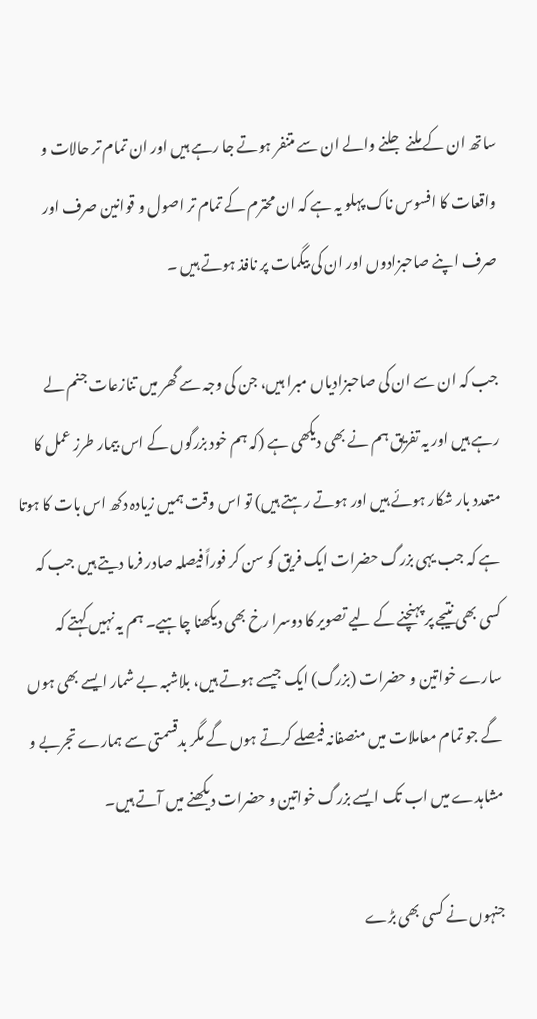ساتھ ان کے ملنے جلنے والے ان سے متنفر ہوتے جا رہے ہیں اور ان تمام تر حالات و واقعات کا افسوس ناک پہلو یہ ہے کہ ان محترم کے تمام تر اصول و قوانین صرف اور صرف اپنے صاحبزادوں اور ان کی بیگمات پر نافذ ہوتے ہیں ۔

جب کہ ان سے ان کی صاحبزادیاں مبرا ہیں، جن کی وجہ سے گھر میں تنازعات جنم لے رہے ہیں اور یہ تفریق ہم نے بھی دیکھی ہے (کہ ہم خود بزرگوں کے اس بیمار طرز عمل کا متعدد بار شکار ہوئے ہیں اور ہوتے رہتے ہیں) تو اس وقت ہمیں زیادہ دکھ اس بات کا ہوتا ہے کہ جب یہی بزرگ حضرات ایک فریق کو سن کر فوراً فیصلہ صادر فرما دیتے ہیں جب کہ کسی بھی نتیجے پر پہنچنے کے لیے تصویر کا دوسرا رخ بھی دیکھنا چاہیے۔ ہم یہ نہیں کہتے کہ سارے خواتین و حضرات (بزرگ) ایک جیسے ہوتے ہیں، بلاشبہ بے شمار ایسے بھی ہوں گے جو تمام معاملات میں منصفانہ فیصلے کرتے ہوں گے مگر بدقسمتی سے ہمارے تجربے و مشاہدے میں اب تک ایسے بزرگ خواتین و حضرات دیکھنے میں آتے ہیں۔

جنہوں نے کسی بھی بڑے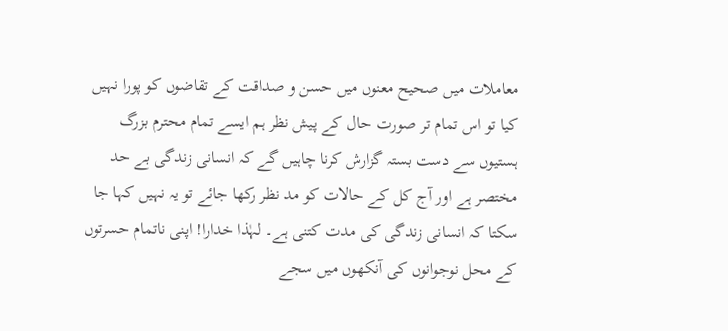معاملات میں صحیح معنوں میں حسن و صداقت کے تقاضوں کو پورا نہیں کیا تو اس تمام تر صورت حال کے پیش نظر ہم ایسے تمام محترم بزرگ ہستیوں سے دست بستہ گزارش کرنا چاہیں گے کہ انسانی زندگی بے حد مختصر ہے اور آج کل کے حالات کو مد نظر رکھا جائے تو یہ نہیں کہا جا سکتا کہ انسانی زندگی کی مدت کتنی ہے۔ لہٰذا خدارا! اپنی ناتمام حسرتوں کے محل نوجوانوں کی آنکھوں میں سجے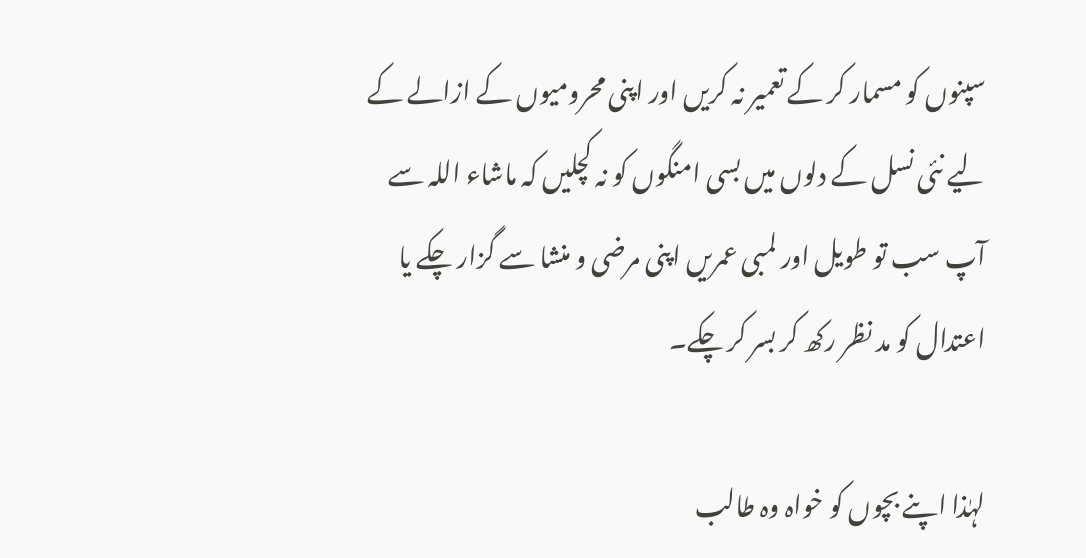سپنوں کو مسمار کر کے تعمیر نہ کریں اور اپنی محرومیوں کے ازالے کے لیے نئی نسل کے دلوں میں بسی امنگوں کو نہ کچلیں کہ ماشاء اللہ سے آپ سب تو طویل اور لمبی عمریں اپنی مرضی و منشا سے گزار چکے یا اعتدال کو مد نظر رکھ کر بسر کر چکے۔

لہٰذا اپنے بچوں کو خواہ وہ طالب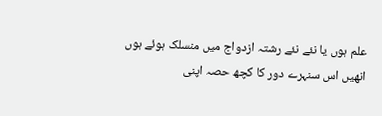علم ہوں یا نئے نئے رشتہ ازدواج میں منسلک ہوئے ہوں انھیں اس سنہرے دور کا کچھ حصہ اپنی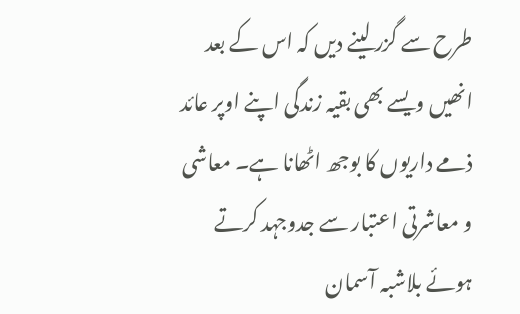طرح سے گزر لینے دیں کہ اس کے بعد انھیں ویسے بھی بقیہ زندگی اپنے اوپر عائد ذمے داریوں کا بوجھ اٹھانا ہے۔ معاشی و معاشرتی اعتبار سے جدوجہد کرتے ہوئے بلاشبہ آسمان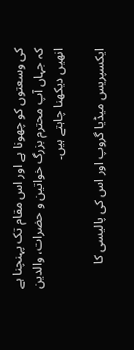کی وسعتوں کو چھونا ہے اور اس مقام تک پہنچنا ہے کہ جہاں آپ محترم بزرگ خواتین و حضرات، والدین انھیں دیکھنا چاہتے ہیں۔

ایکسپریس میڈیا گروپ اور اس کی پالیسی کا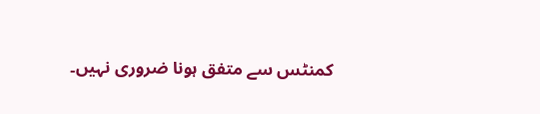کمنٹس سے متفق ہونا ضروری نہیں۔